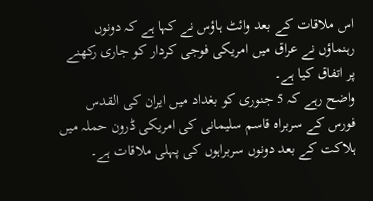اس ملاقات کے بعد وائٹ ہاؤس نے کہا ہے کہ دونوں رہنماؤں نے عراق میں امریکی فوجی کردار کو جاری رکھنے پر اتفاق کیا ہے۔
واضح رہے کہ 5 جنوری کو بغداد میں ایران کی القدس فورس کے سربراہ قاسم سلیمانی کی امریکی ڈرون حملہ میں ہلاکت کے بعد دونوں سربراہوں کی پہلی ملاقات ہے۔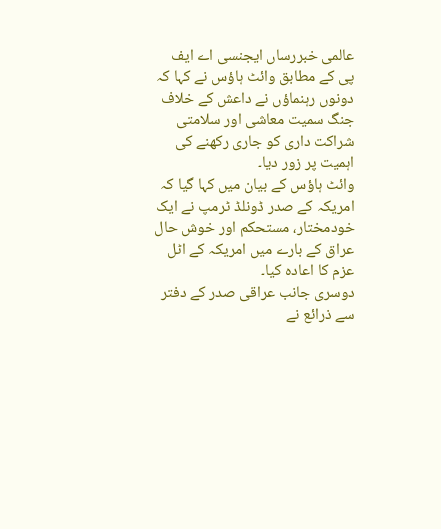عالمی خبررساں ایجنسی اے ایف پی کے مطابق وائٹ ہاؤس نے کہا کہ دونوں رہنماؤں نے داعش کے خلاف جنگ سمیت معاشی اور سلامتی شراکت داری کو جاری رکھنے کی اہمیت پر زور دیا۔
وائٹ ہاؤس کے بیان میں کہا گیا کہ امریکہ کے صدر ڈونلڈ ٹرمپ نے ایک خودمختار، مستحکم اور خوش حال عراق کے بارے میں امریکہ کے اٹل عزم کا اعادہ کیا۔
دوسری جانب عراقی صدر کے دفتر سے ذرائع نے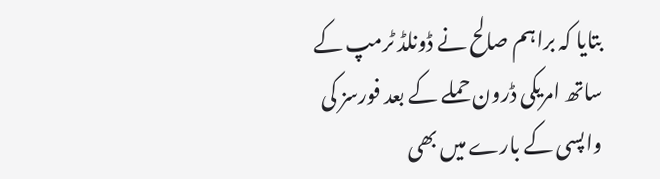بتایا کہ براہم صالح نے ڈونلڈ ٹرمپ کے ساتھ امریکی ڈرون حملے کے بعد فورسز کی واپسی کے بارے میں بھی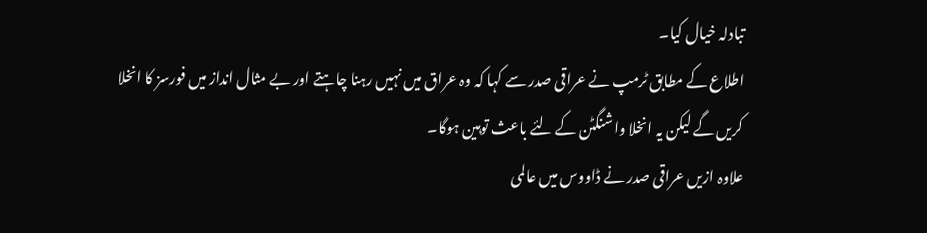تبادلہ خیال کیا۔
اطلاع کے مطابق ٹرمپ نے عراقی صدر سے کہا کہ وہ عراق میں نہیں رہنا چاہتے اور بے مثال انداز میں فورسز کا انخلا کریں گے لیکن یہ انخلا واشنگٹن کے لئے باعث توہین ہوگا۔
علاوہ ازیں عراقی صدر نے ڈاووس میں عالمی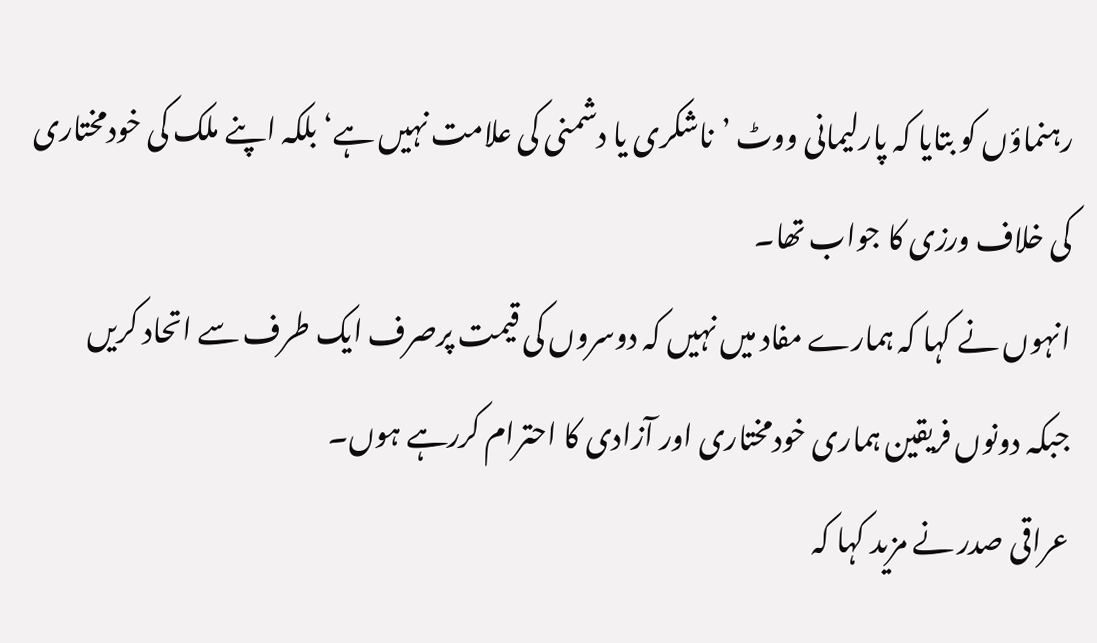رہنماؤں کو بتایا کہ پارلیمانی ووٹ ’ناشکری یا دشمنی کی علامت نہیں ہے‘ بلکہ اپنے ملک کی خودمختاری کی خلاف ورزی کا جواب تھا۔
انہوں نے کہا کہ ہمارے مفاد میں نہیں کہ دوسروں کی قیمت پرصرف ایک طرف سے اتحاد کریں جبکہ دونوں فریقین ہماری خودمختاری اور آزادی کا احترام کررہے ہوں۔
عراقی صدر نے مزید کہا کہ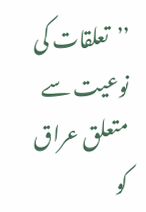’’تعلقات کی نوعیت سے متعلق عراق کو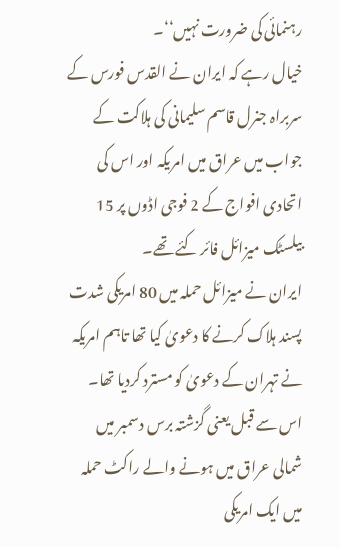رہنمائی کی ضرورت نہیں‘‘۔
خیال رہے کہ ایران نے القدس فورس کے سربراہ جنرل قاسم سلیمانی کی ہلاکت کے جواب میں عراق میں امریکہ اور اس کی اتحادی افواج کے 2 فوجی اڈوں پر 15 بیلسٹک میزائل فائر کئے تھے۔
ایران نے میزائل حملہ میں 80 امریکی شدت پسند ہلاک کرنے کا دعویٰ کیا تھا تاہم امریکہ نے تہران کے دعویٰ کو مسترد کردیا تھا۔
اس سے قبل یعنی گزشتہ برس دسمبر میں شمالی عراق میں ہونے والے راکٹ حملہ میں ایک امریکی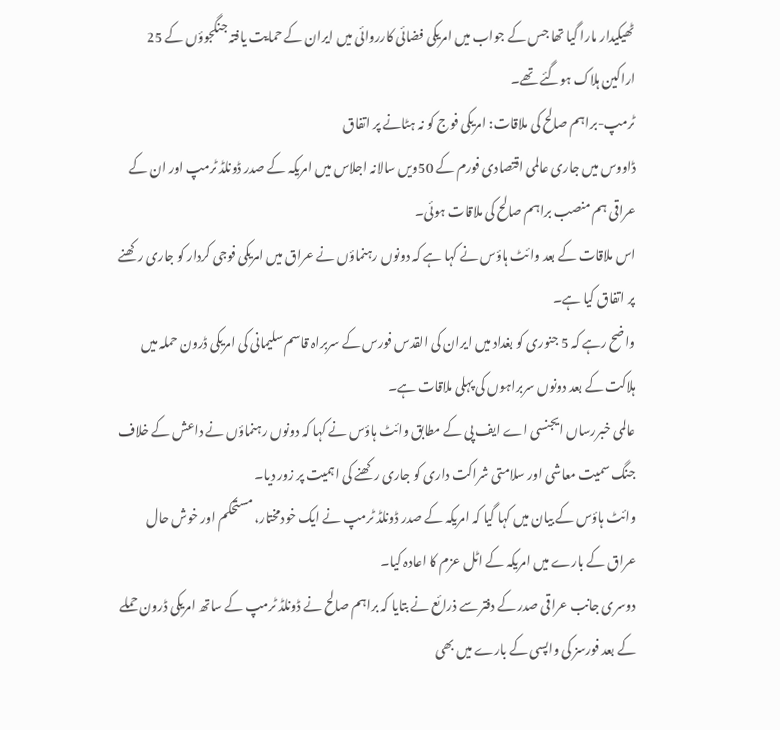ٹھیکیدار مارا گیا تھا جس کے جواب میں امریکی فضائی کارروائی میں ایران کے حمایت یافتہ جنگجوؤں کے 25 اراکین ہلاک ہوگئے تھے۔
ٹرمپ-براہم صالح کی ملاقات: امریکی فوج کو نہ ہٹانے پر اتفاق
ڈاووس میں جاری عالمی اقتصادی فورم کے 50ویں سالانہ اجلاس میں امریکہ کے صدر ڈونلڈ ٹرمپ اور ان کے عراقی ہم منصب براہم صالح کی ملاقات ہوئی۔
اس ملاقات کے بعد وائٹ ہاؤس نے کہا ہے کہ دونوں رہنماؤں نے عراق میں امریکی فوجی کردار کو جاری رکھنے پر اتفاق کیا ہے۔
واضح رہے کہ 5 جنوری کو بغداد میں ایران کی القدس فورس کے سربراہ قاسم سلیمانی کی امریکی ڈرون حملہ میں ہلاکت کے بعد دونوں سربراہوں کی پہلی ملاقات ہے۔
عالمی خبررساں ایجنسی اے ایف پی کے مطابق وائٹ ہاؤس نے کہا کہ دونوں رہنماؤں نے داعش کے خلاف جنگ سمیت معاشی اور سلامتی شراکت داری کو جاری رکھنے کی اہمیت پر زور دیا۔
وائٹ ہاؤس کے بیان میں کہا گیا کہ امریکہ کے صدر ڈونلڈ ٹرمپ نے ایک خودمختار، مستحکم اور خوش حال عراق کے بارے میں امریکہ کے اٹل عزم کا اعادہ کیا۔
دوسری جانب عراقی صدر کے دفتر سے ذرائع نے بتایا کہ براہم صالح نے ڈونلڈ ٹرمپ کے ساتھ امریکی ڈرون حملے کے بعد فورسز کی واپسی کے بارے میں بھی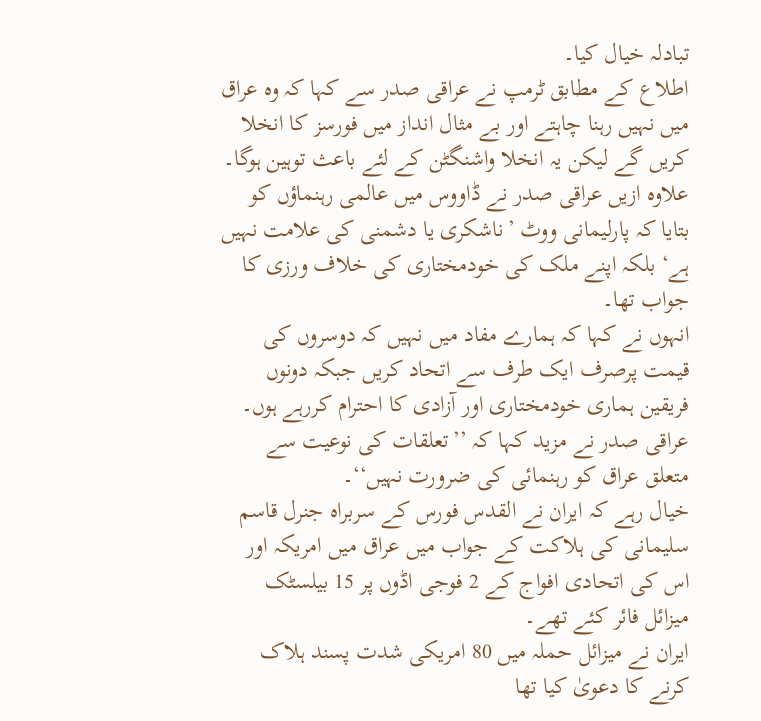تبادلہ خیال کیا۔
اطلاع کے مطابق ٹرمپ نے عراقی صدر سے کہا کہ وہ عراق میں نہیں رہنا چاہتے اور بے مثال انداز میں فورسز کا انخلا کریں گے لیکن یہ انخلا واشنگٹن کے لئے باعث توہین ہوگا۔
علاوہ ازیں عراقی صدر نے ڈاووس میں عالمی رہنماؤں کو بتایا کہ پارلیمانی ووٹ ’ناشکری یا دشمنی کی علامت نہیں ہے‘ بلکہ اپنے ملک کی خودمختاری کی خلاف ورزی کا جواب تھا۔
انہوں نے کہا کہ ہمارے مفاد میں نہیں کہ دوسروں کی قیمت پرصرف ایک طرف سے اتحاد کریں جبکہ دونوں فریقین ہماری خودمختاری اور آزادی کا احترام کررہے ہوں۔
عراقی صدر نے مزید کہا کہ ’’تعلقات کی نوعیت سے متعلق عراق کو رہنمائی کی ضرورت نہیں‘‘۔
خیال رہے کہ ایران نے القدس فورس کے سربراہ جنرل قاسم سلیمانی کی ہلاکت کے جواب میں عراق میں امریکہ اور اس کی اتحادی افواج کے 2 فوجی اڈوں پر 15 بیلسٹک میزائل فائر کئے تھے۔
ایران نے میزائل حملہ میں 80 امریکی شدت پسند ہلاک کرنے کا دعویٰ کیا تھا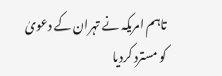تاہم امریکہ نے تہران کے دعویٰ کو مسترد کردیا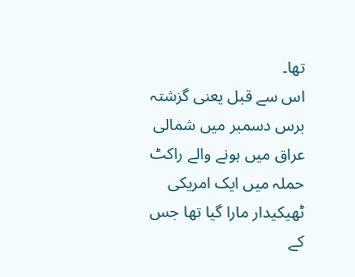تھا۔
اس سے قبل یعنی گزشتہ برس دسمبر میں شمالی عراق میں ہونے والے راکٹ حملہ میں ایک امریکی ٹھیکیدار مارا گیا تھا جس کے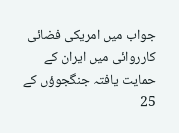جواب میں امریکی فضائی کارروائی میں ایران کے حمایت یافتہ جنگجوؤں کے 25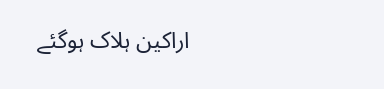اراکین ہلاک ہوگئے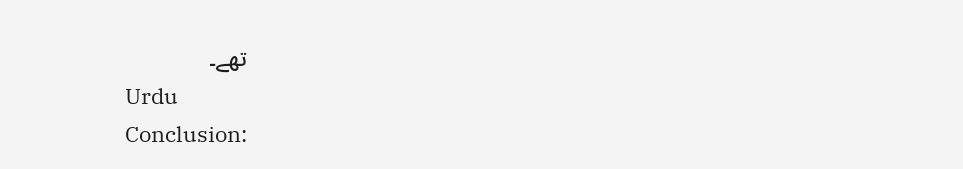تھے۔
Urdu
Conclusion: